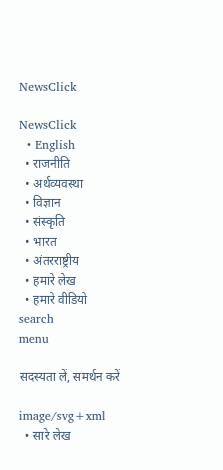NewsClick

NewsClick
  • English
  • राजनीति
  • अर्थव्यवस्था
  • विज्ञान
  • संस्कृति
  • भारत
  • अंतरराष्ट्रीय
  • हमारे लेख
  • हमारे वीडियो
search
menu

सदस्यता लें, समर्थन करें

image/svg+xml
  • सारे लेख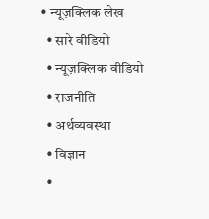• न्यूज़क्लिक लेख
  • सारे वीडियो
  • न्यूज़क्लिक वीडियो
  • राजनीति
  • अर्थव्यवस्था
  • विज्ञान
  •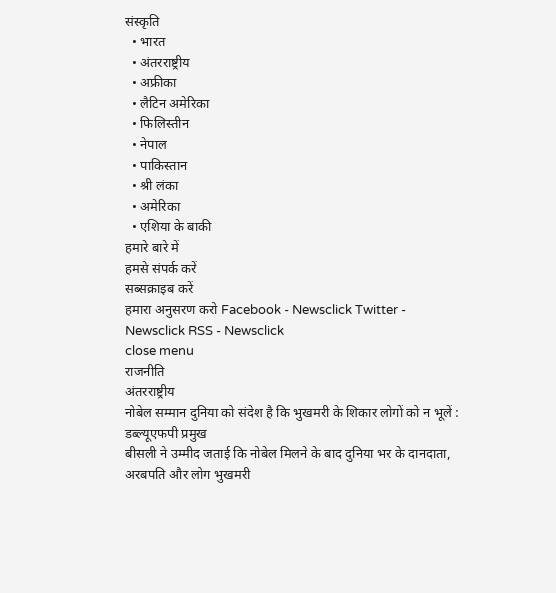संस्कृति
  • भारत
  • अंतरराष्ट्रीय
  • अफ्रीका
  • लैटिन अमेरिका
  • फिलिस्तीन
  • नेपाल
  • पाकिस्तान
  • श्री लंका
  • अमेरिका
  • एशिया के बाकी
हमारे बारे में
हमसे संपर्क करें
सब्सक्राइब करें
हमारा अनुसरण करो Facebook - Newsclick Twitter - Newsclick RSS - Newsclick
close menu
राजनीति
अंतरराष्ट्रीय
नोबेल सम्मान दुनिया को संदेश है कि भुखमरी के शिकार लोगों को न भूलें : डब्ल्यूएफपी प्रमुख
बीसली ने उम्मीद जताई कि नोबेल मिलने के बाद दुनिया भर के दानदाता, अरबपति और लोग भुखमरी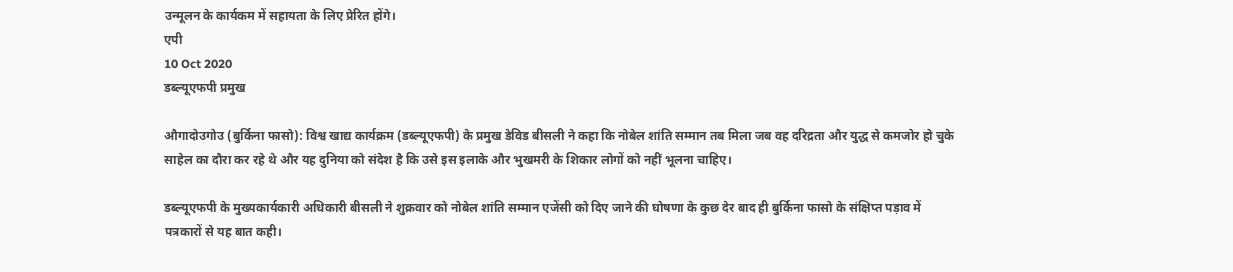उन्मूलन के कार्यकम में सहायता के लिए प्रेरित होंगे।
एपी
10 Oct 2020
डब्ल्यूएफपी प्रमुख

औगादोउगोउ (बुर्किना फासो): विश्व खाद्य कार्यक्रम (डब्ल्यूएफपी) के प्रमुख डेविड बीसली ने कहा कि नोबेल शांति सम्मान तब मिला जब वह दरिद्रता और युद्ध से कमजोर हो चुके साहेल का दौरा कर रहे थे और यह दुनिया को संदेश है कि उसे इस इलाके और भुखमरी के शिकार लोगों को नहीं भूलना चाहिए।

डब्ल्यूएफपी के मुख्यकार्यकारी अधिकारी बीसली ने शुक्रवार को नोबेल शांति सम्मान एजेंसी को दिए जाने की घोषणा के कुछ देर बाद ही बुर्किना फासो के संक्षिप्त पड़ाव में पत्रकारों से यह बात कही।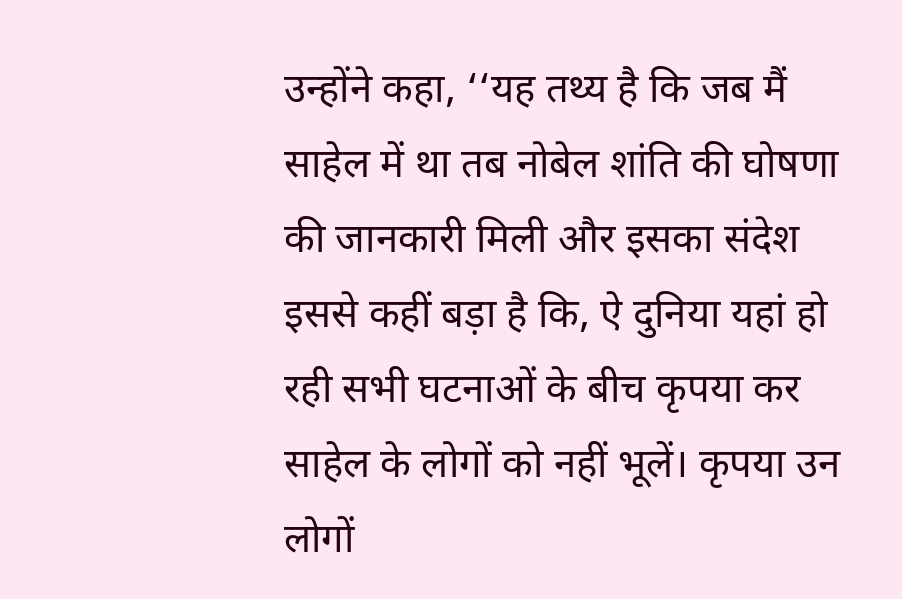उन्होंने कहा, ‘‘यह तथ्य है कि जब मैं साहेल में था तब नोबेल शांति की घोषणा की जानकारी मिली और इसका संदेश इससे कहीं बड़ा है कि, ऐ दुनिया यहां हो रही सभी घटनाओं के बीच कृपया कर साहेल के लोगों को नहीं भूलें। कृपया उन लोगों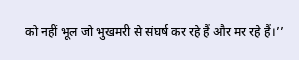को नहीं भूल जो भुखमरी से संघर्ष कर रहे हैं और मर रहे हैं।’’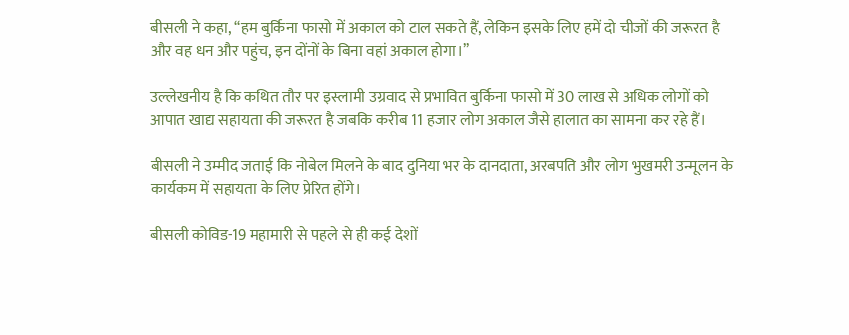बीसली ने कहा, ‘‘हम बुर्किना फासो में अकाल को टाल सकते हैं, लेकिन इसके लिए हमें दो चीजों की जरूरत है और वह धन और पहुंच, इन दोंनों के बिना वहां अकाल होगा।’’

उल्लेखनीय है कि कथित तौर पर इस्लामी उग्रवाद से प्रभावित बुर्किना फासो में 30 लाख से अधिक लोगों को आपात खाद्य सहायता की जरूरत है जबकि करीब 11 हजार लोग अकाल जैसे हालात का सामना कर रहे हैं।

बीसली ने उम्मीद जताई कि नोबेल मिलने के बाद दुनिया भर के दानदाता, अरबपति और लोग भुखमरी उन्मूलन के कार्यकम में सहायता के लिए प्रेरित होंगे।

बीसली कोविड-19 महामारी से पहले से ही कई देशों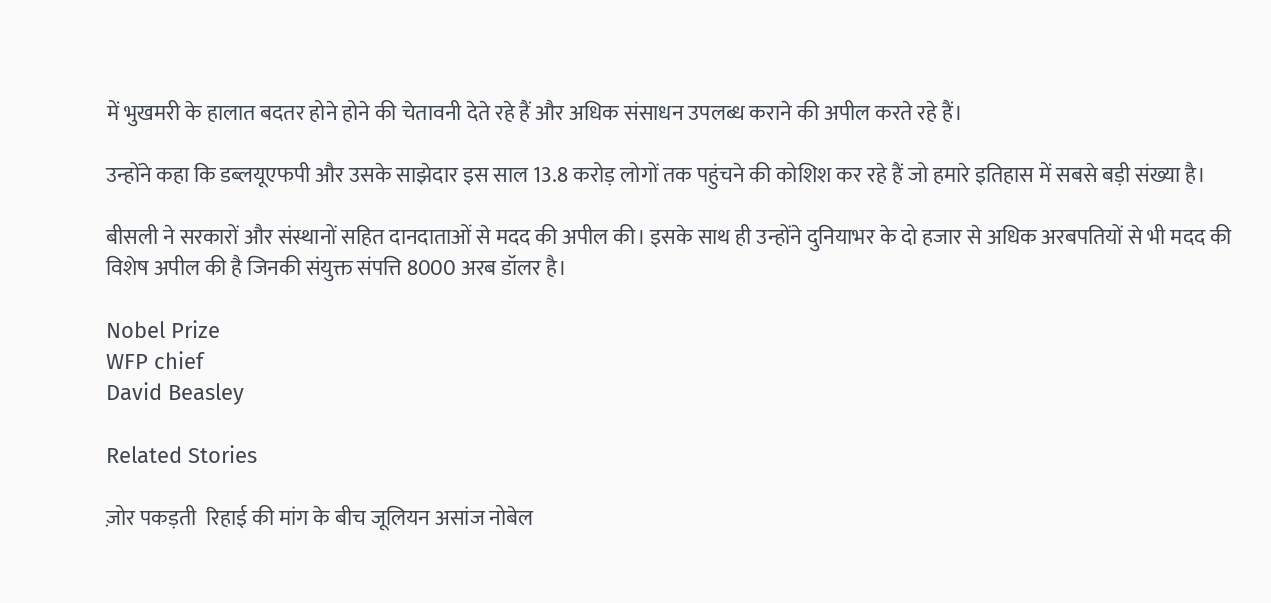में भुखमरी के हालात बदतर होने होने की चेतावनी देते रहे हैं और अधिक संसाधन उपलब्ध कराने की अपील करते रहे हैं।

उन्होंने कहा कि डब्लयूएफपी और उसके साझेदार इस साल 13.8 करोड़ लोगों तक पहुंचने की कोशिश कर रहे हैं जो हमारे इतिहास में सबसे बड़ी संख्या है।

बीसली ने सरकारों और संस्थानों सहित दानदाताओं से मदद की अपील की। इसके साथ ही उन्होंने दुनियाभर के दो हजार से अधिक अरबपतियों से भी मदद की विशेष अपील की है जिनकी संयुक्त संपत्ति 8000 अरब डॉलर है।

Nobel Prize
WFP chief
David Beasley

Related Stories

ज़ोर पकड़ती  रिहाई की मांग के बीच जूलियन असांज नोबेल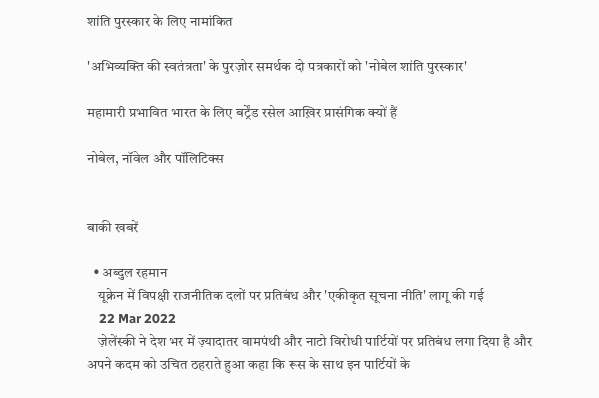शांति पुरस्कार के लिए नामांकित

'अभिव्यक्ति की स्वतंत्रता' के पुरज़ोर समर्थक दो पत्रकारों को 'नोबेल शांति पुरस्कार'

महामारी प्रभावित भारत के लिए बर्ट्रेंड रसेल आख़िर प्रासंगिक क्यों हैं

नोबेल, नॉवेल और पॉलिटिक्स


बाकी खबरें

  • अब्दुल रहमान
    यूक्रेन में विपक्षी राजनीतिक दलों पर प्रतिबंध और 'एकीकृत सूचना नीति' लागू की गई
    22 Mar 2022
    ज़ेलेंस्की ने देश भर में ज़्यादातर वामपंथी और नाटो विरोधी पार्टियों पर प्रतिबंध लगा दिया है और अपने कदम को उचित ठहराते हुआ कहा कि रूस के साथ इन पार्टियों के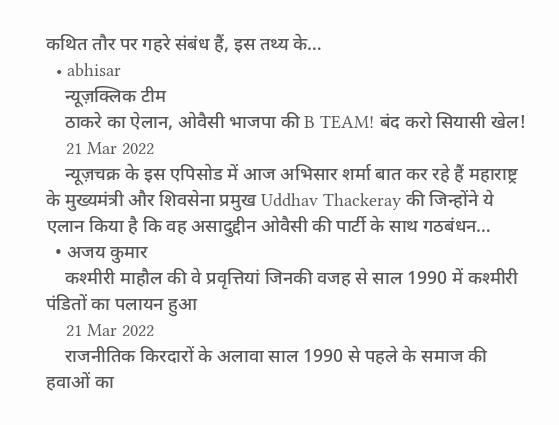कथित तौर पर गहरे संबंध हैं, इस तथ्य के…
  • abhisar
    न्यूज़क्लिक टीम
    ठाकरे का ऐलान, ओवैसी भाजपा की B TEAM! बंद करो सियासी खेल!
    21 Mar 2022
    न्यूज़चक्र के इस एपिसोड में आज अभिसार शर्मा बात कर रहे हैं महाराष्ट्र के मुख्यमंत्री और शिवसेना प्रमुख Uddhav Thackeray की जिन्होंने ये एलान किया है कि वह असादुद्दीन ओवैसी की पार्टी के साथ गठबंधन…
  • अजय कुमार
    कश्मीरी माहौल की वे प्रवृत्तियां जिनकी वजह से साल 1990 में कश्मीरी पंडितों का पलायन हुआ
    21 Mar 2022
    राजनीतिक किरदारों के अलावा साल 1990 से पहले के समाज की हवाओं का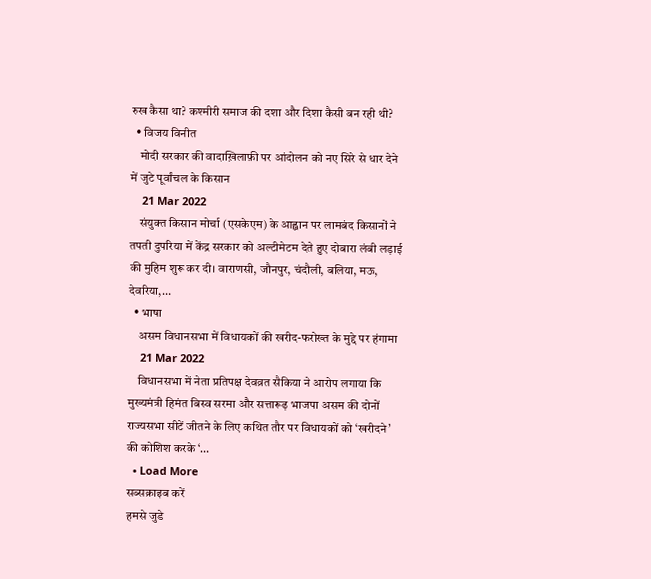रुख कैसा था? कश्मीरी समाज की दशा और दिशा कैसी बन रही थी?
  • विजय विनीत
    मोदी सरकार की वादाख़िलाफ़ी पर आंदोलन को नए सिरे से धार देने में जुटे पूर्वांचल के किसान
    21 Mar 2022
    संयुक्त किसान मोर्चा (एसकेएम) के आह्वान पर लामबंद किसानों ने तपती दुपरिया में केंद्र सरकार को अल्टीमेटम देते हुए दोबारा लंबी लड़ाई की मुहिम शुरू कर दी। वाराणसी, जौनपुर, चंदौली, बलिया, मऊ, देवरिया,…
  • भाषा
    असम विधानसभा में विधायकों की खरीद-फरोख्त के मुद्दे पर हंगामा
    21 Mar 2022
    विधानसभा में नेता प्रतिपक्ष देवव्रत सैकिया ने आरोप लगाया कि मुख्यमंत्री हिमंत बिस्व सरमा और सत्तारूढ़ भाजपा असम की दोनों राज्यसभा सीटें जीतने के लिए कथित तौर पर विधायकों को ‘खरीदने’ की कोशिश करके ‘…
  • Load More
सब्सक्राइब करें
हमसे जुडे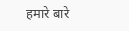हमारे बारे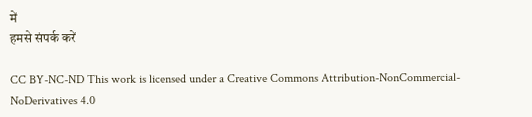में
हमसे संपर्क करें

CC BY-NC-ND This work is licensed under a Creative Commons Attribution-NonCommercial-NoDerivatives 4.0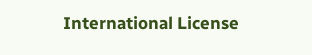International License